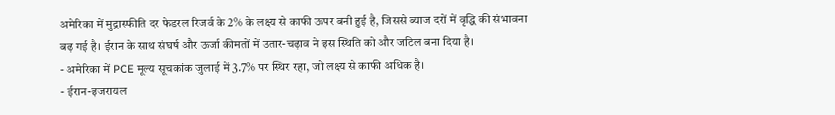अमेरिका में मुद्रास्फीति दर फेडरल रिजर्व के 2% के लक्ष्य से काफी ऊपर बनी हुई है, जिससे ब्याज दरों में वृद्धि की संभावना बढ़ गई है। ईरान के साथ संघर्ष और ऊर्जा कीमतों में उतार-चढ़ाव ने इस स्थिति को और जटिल बना दिया है।
- अमेरिका में PCE मूल्य सूचकांक जुलाई में 3.7% पर स्थिर रहा, जो लक्ष्य से काफी अधिक है।
- ईरान-इजरायल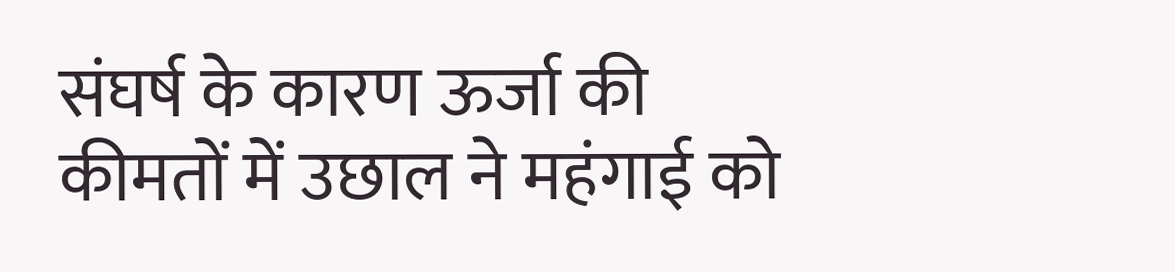संघर्ष के कारण ऊर्जा की कीमतों में उछाल ने महंगाई को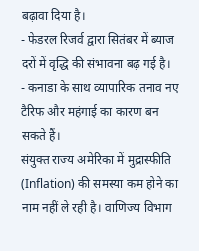बढ़ावा दिया है।
- फेडरल रिजर्व द्वारा सितंबर में ब्याज दरों में वृद्धि की संभावना बढ़ गई है।
- कनाडा के साथ व्यापारिक तनाव नए टैरिफ और महंगाई का कारण बन सकते हैं।
संयुक्त राज्य अमेरिका में मुद्रास्फीति (Inflation) की समस्या कम होने का नाम नहीं ले रही है। वाणिज्य विभाग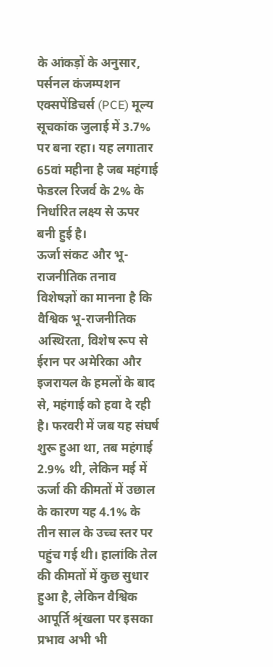के आंकड़ों के अनुसार, पर्सनल कंजम्पशन एक्सपेंडिचर्स (PCE) मूल्य सूचकांक जुलाई में 3.7% पर बना रहा। यह लगातार 65वां महीना है जब महंगाई फेडरल रिजर्व के 2% के निर्धारित लक्ष्य से ऊपर बनी हुई है।
ऊर्जा संकट और भू-राजनीतिक तनाव
विशेषज्ञों का मानना है कि वैश्विक भू-राजनीतिक अस्थिरता, विशेष रूप से ईरान पर अमेरिका और इजरायल के हमलों के बाद से, महंगाई को हवा दे रही है। फरवरी में जब यह संघर्ष शुरू हुआ था, तब महंगाई 2.9% थी, लेकिन मई में ऊर्जा की कीमतों में उछाल के कारण यह 4.1% के तीन साल के उच्च स्तर पर पहुंच गई थी। हालांकि तेल की कीमतों में कुछ सुधार हुआ है, लेकिन वैश्विक आपूर्ति श्रृंखला पर इसका प्रभाव अभी भी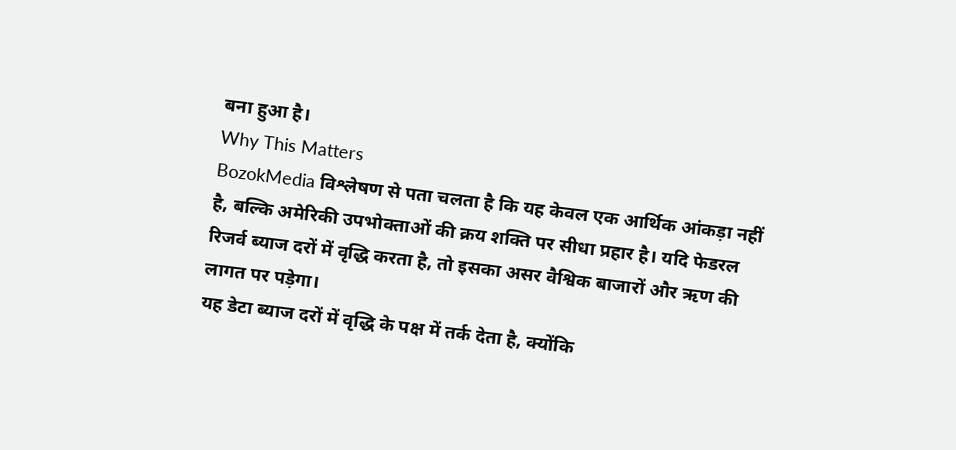बना हुआ है।
Why This Matters
BozokMedia विश्लेषण से पता चलता है कि यह केवल एक आर्थिक आंकड़ा नहीं है, बल्कि अमेरिकी उपभोक्ताओं की क्रय शक्ति पर सीधा प्रहार है। यदि फेडरल रिजर्व ब्याज दरों में वृद्धि करता है, तो इसका असर वैश्विक बाजारों और ऋण की लागत पर पड़ेगा।
यह डेटा ब्याज दरों में वृद्धि के पक्ष में तर्क देता है, क्योंकि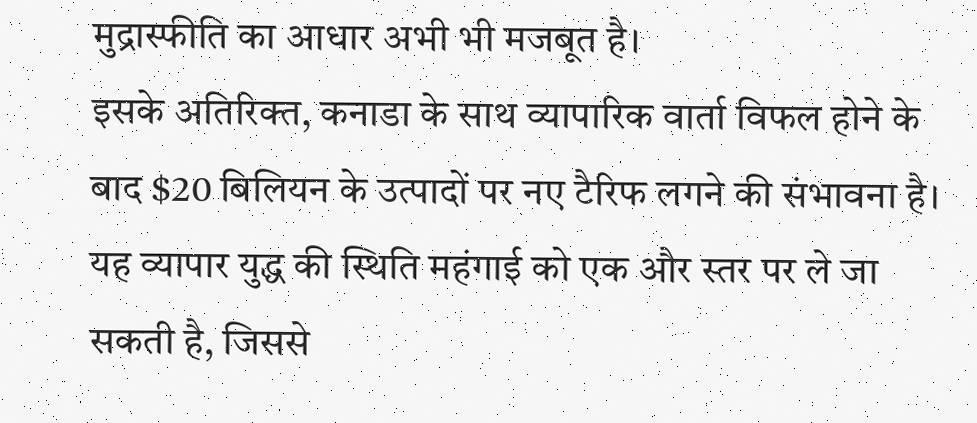मुद्रास्फीति का आधार अभी भी मजबूत है।
इसके अतिरिक्त, कनाडा के साथ व्यापारिक वार्ता विफल होने के बाद $20 बिलियन के उत्पादों पर नए टैरिफ लगने की संभावना है। यह व्यापार युद्ध की स्थिति महंगाई को एक और स्तर पर ले जा सकती है, जिससे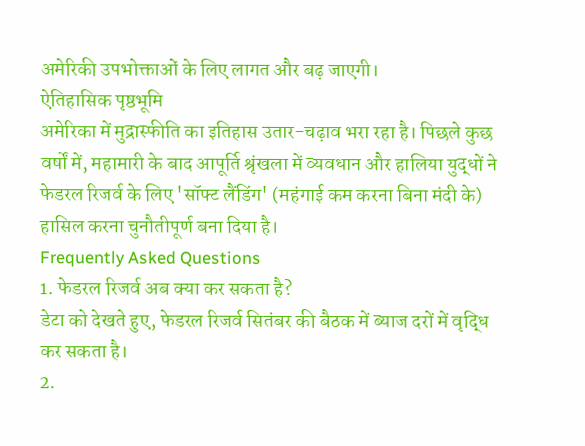अमेरिकी उपभोक्ताओं के लिए लागत और बढ़ जाएगी।
ऐतिहासिक पृष्ठभूमि
अमेरिका में मुद्रास्फीति का इतिहास उतार-चढ़ाव भरा रहा है। पिछले कुछ वर्षों में, महामारी के बाद आपूर्ति श्रृंखला में व्यवधान और हालिया युद्धों ने फेडरल रिजर्व के लिए 'सॉफ्ट लैंडिंग' (महंगाई कम करना बिना मंदी के) हासिल करना चुनौतीपूर्ण बना दिया है।
Frequently Asked Questions
1. फेडरल रिजर्व अब क्या कर सकता है?
डेटा को देखते हुए, फेडरल रिजर्व सितंबर की बैठक में ब्याज दरों में वृद्धि कर सकता है।
2.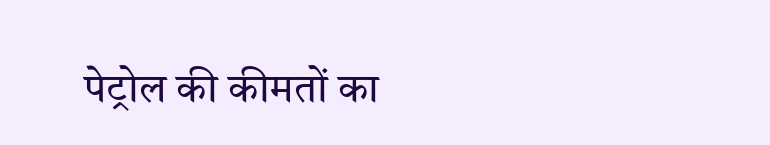पेट्रोल की कीमतों का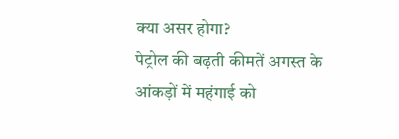क्या असर होगा?
पेट्रोल की बढ़ती कीमतें अगस्त के आंकड़ों में महंगाई को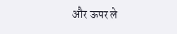और ऊपर ले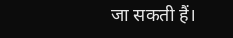जा सकती हैं।